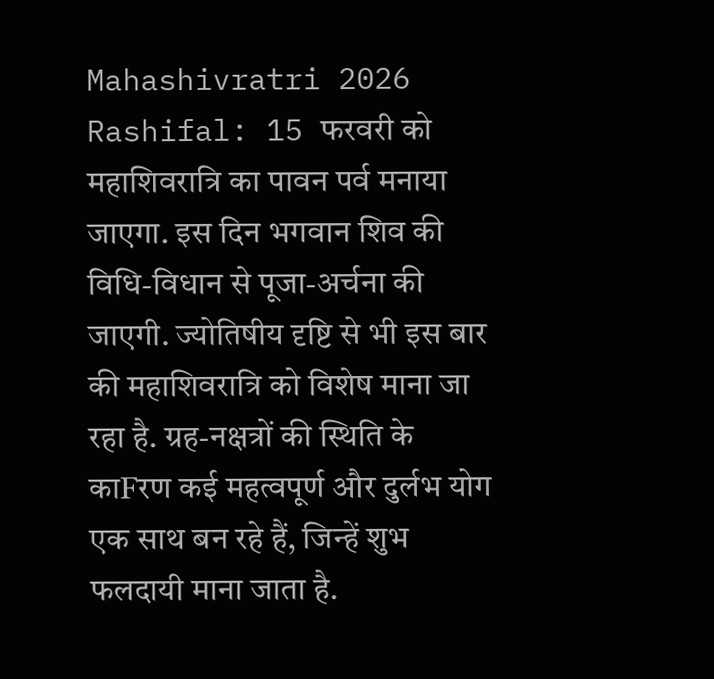Mahashivratri 2026 Rashifal: 15 फरवरी को महाशिवरात्रि का पावन पर्व मनाया जाएगा. इस दिन भगवान शिव की विधि-विधान से पूजा-अर्चना की जाएगी. ज्योतिषीय दृष्टि से भी इस बार की महाशिवरात्रि को विशेष माना जा रहा है. ग्रह-नक्षत्रों की स्थिति के काFरण कई महत्वपूर्ण और दुर्लभ योग एक साथ बन रहे हैं, जिन्हें शुभ फलदायी माना जाता है.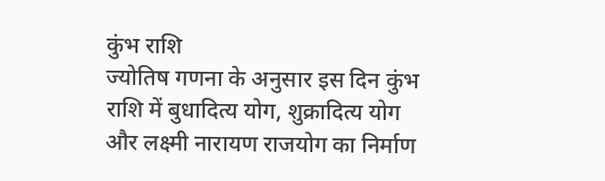कुंभ राशि
ज्योतिष गणना के अनुसार इस दिन कुंभ राशि में बुधादित्य योग, शुक्रादित्य योग और लक्ष्मी नारायण राजयोग का निर्माण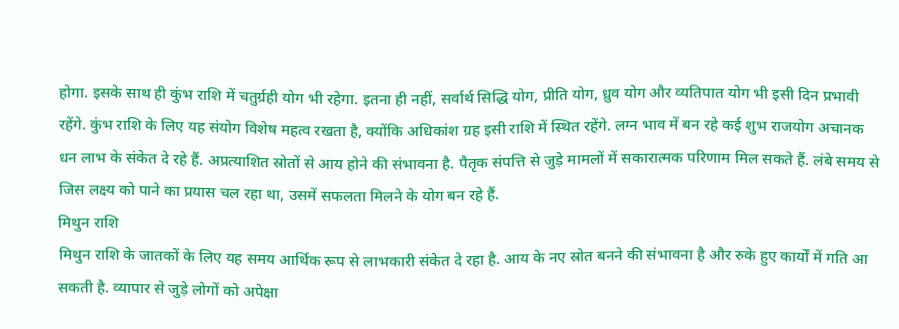होगा. इसके साथ ही कुंभ राशि में चतुर्ग्रही योग भी रहेगा. इतना ही नहीं, सर्वार्थ सिद्धि योग, प्रीति योग, ध्रुव योग और व्यतिपात योग भी इसी दिन प्रभावी रहेंगे. कुंभ राशि के लिए यह संयोग विशेष महत्व रखता है, क्योंकि अधिकांश ग्रह इसी राशि में स्थित रहेंगे. लग्न भाव में बन रहे कई शुभ राजयोग अचानक धन लाभ के संकेत दे रहे हैं. अप्रत्याशित स्रोतों से आय होने की संभावना है. पैतृक संपत्ति से जुड़े मामलों में सकारात्मक परिणाम मिल सकते हैं. लंबे समय से जिस लक्ष्य को पाने का प्रयास चल रहा था, उसमें सफलता मिलने के योग बन रहे हैं.
मिथुन राशि
मिथुन राशि के जातकों के लिए यह समय आर्थिक रूप से लाभकारी संकेत दे रहा है. आय के नए स्रोत बनने की संभावना है और रुके हुए कार्यों में गति आ सकती है. व्यापार से जुड़े लोगों को अपेक्षा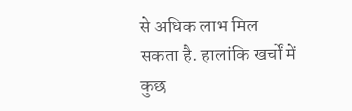से अधिक लाभ मिल सकता है. हालांकि खर्चों में कुछ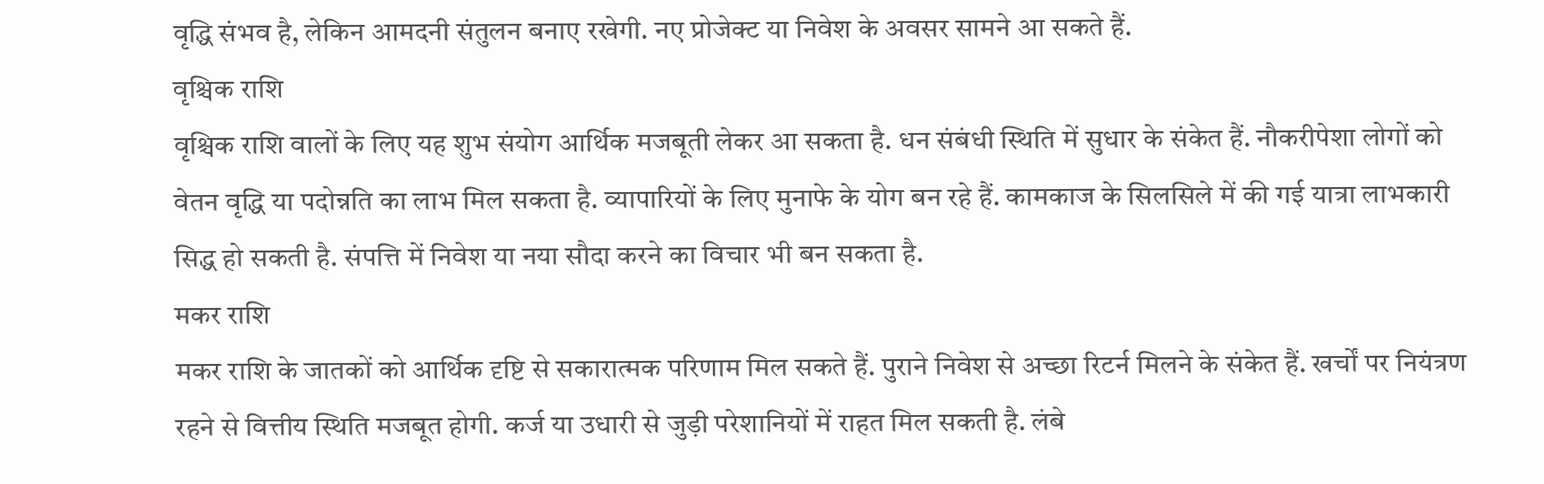वृद्धि संभव है, लेकिन आमदनी संतुलन बनाए रखेगी. नए प्रोजेक्ट या निवेश के अवसर सामने आ सकते हैं.
वृश्चिक राशि
वृश्चिक राशि वालों के लिए यह शुभ संयोग आर्थिक मजबूती लेकर आ सकता है. धन संबंधी स्थिति में सुधार के संकेत हैं. नौकरीपेशा लोगों को वेतन वृद्धि या पदोन्नति का लाभ मिल सकता है. व्यापारियों के लिए मुनाफे के योग बन रहे हैं. कामकाज के सिलसिले में की गई यात्रा लाभकारी सिद्ध हो सकती है. संपत्ति में निवेश या नया सौदा करने का विचार भी बन सकता है.
मकर राशि
मकर राशि के जातकों को आर्थिक दृष्टि से सकारात्मक परिणाम मिल सकते हैं. पुराने निवेश से अच्छा रिटर्न मिलने के संकेत हैं. खर्चों पर नियंत्रण रहने से वित्तीय स्थिति मजबूत होगी. कर्ज या उधारी से जुड़ी परेशानियों में राहत मिल सकती है. लंबे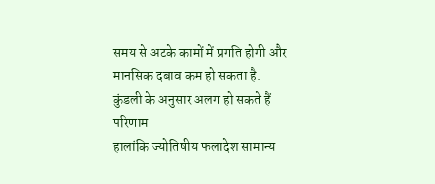समय से अटके कामों में प्रगति होगी और मानसिक दबाव कम हो सकता है.
कुंडली के अनुसार अलग हो सकते हैं परिणाम
हालांकि ज्योतिषीय फलादेश सामान्य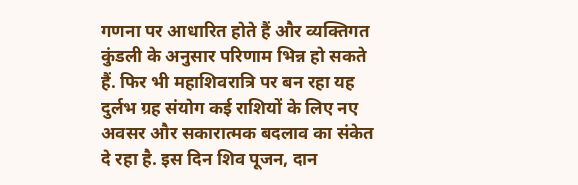गणना पर आधारित होते हैं और व्यक्तिगत कुंडली के अनुसार परिणाम भिन्न हो सकते हैं. फिर भी महाशिवरात्रि पर बन रहा यह दुर्लभ ग्रह संयोग कई राशियों के लिए नए अवसर और सकारात्मक बदलाव का संकेत दे रहा है. इस दिन शिव पूजन, दान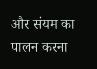और संयम का पालन करना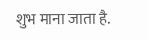शुभ माना जाता है.